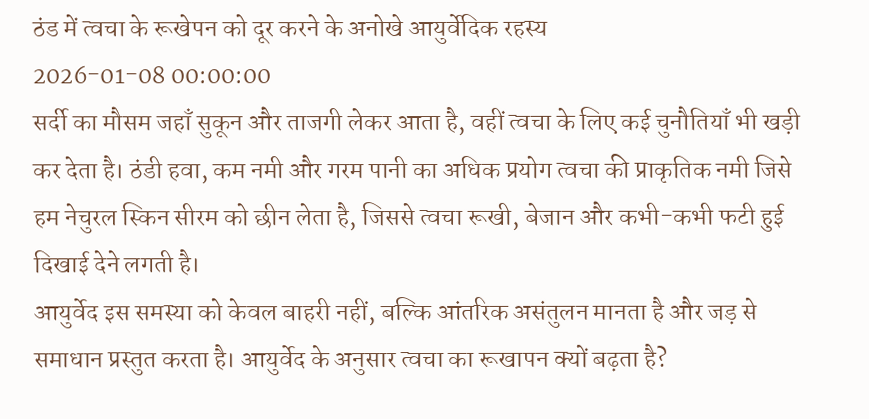ठंड में त्वचा के रूखेपन को दूर करने के अनोखे आयुर्वेदिक रहस्य
2026-01-08 00:00:00
सर्दी का मौसम जहाँ सुकून और ताजगी लेकर आता है, वहीं त्वचा के लिए कई चुनौतियाँ भी खड़ी कर देता है। ठंडी हवा, कम नमी और गरम पानी का अधिक प्रयोग त्वचा की प्राकृतिक नमी जिसे हम नेचुरल स्किन सीरम को छीन लेता है, जिससे त्वचा रूखी, बेजान और कभी-कभी फटी हुई दिखाई देने लगती है।
आयुर्वेद इस समस्या को केवल बाहरी नहीं, बल्कि आंतरिक असंतुलन मानता है और जड़ से समाधान प्रस्तुत करता है। आयुर्वेद के अनुसार त्वचा का रूखापन क्यों बढ़ता है?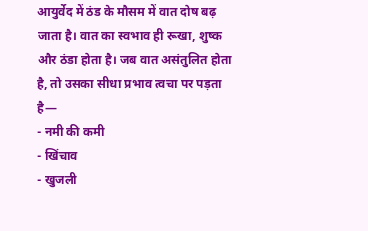आयुर्वेद में ठंड के मौसम में वात दोष बढ़ जाता है। वात का स्वभाव ही रूखा, शुष्क और ठंडा होता है। जब वात असंतुलित होता है, तो उसका सीधा प्रभाव त्वचा पर पड़ता है—
- नमी की कमी
- खिंचाव
- खुजली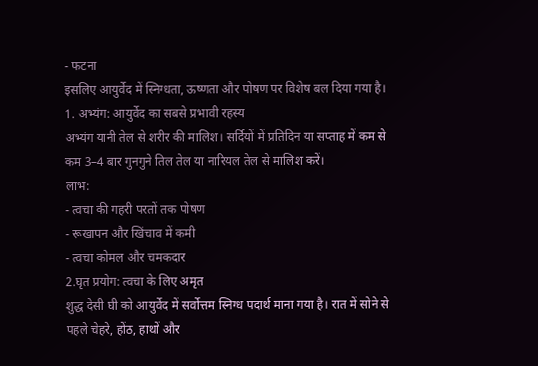- फटना
इसलिए आयुर्वेद में स्निग्धता, ऊष्णता और पोषण पर विशेष बल दिया गया है।
1. अभ्यंग: आयुर्वेद का सबसे प्रभावी रहस्य
अभ्यंग यानी तेल से शरीर की मालिश। सर्दियों में प्रतिदिन या सप्ताह में कम से कम 3–4 बार गुनगुने तिल तेल या नारियल तेल से मालिश करें।
लाभ:
- त्वचा की गहरी परतों तक पोषण
- रूखापन और खिंचाव में कमी
- त्वचा कोमल और चमकदार
2.घृत प्रयोग: त्वचा के लिए अमृत
शुद्ध देसी घी को आयुर्वेद में सर्वोत्तम स्निग्ध पदार्थ माना गया है। रात में सोने से पहले चेहरे, होंठ, हाथों और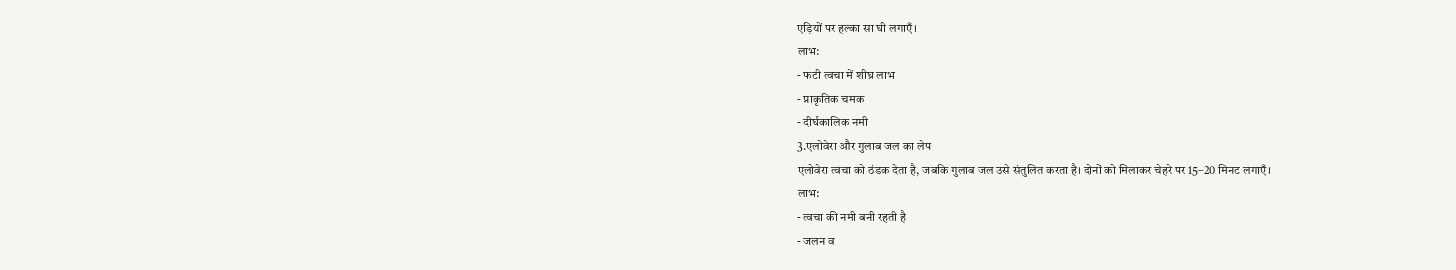एड़ियों पर हल्का सा घी लगाएँ।
लाभ:
- फटी त्वचा में शीघ्र लाभ
- प्राकृतिक चमक
- दीर्घकालिक नमी
3.एलोवेरा और गुलाब जल का लेप
एलोवेरा त्वचा को ठंडक देता है, जबकि गुलाब जल उसे संतुलित करता है। दोनों को मिलाकर चेहरे पर 15–20 मिनट लगाएँ।
लाभ:
- त्वचा की नमी बनी रहती है
- जलन व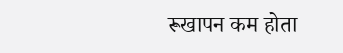रूखापन कम होता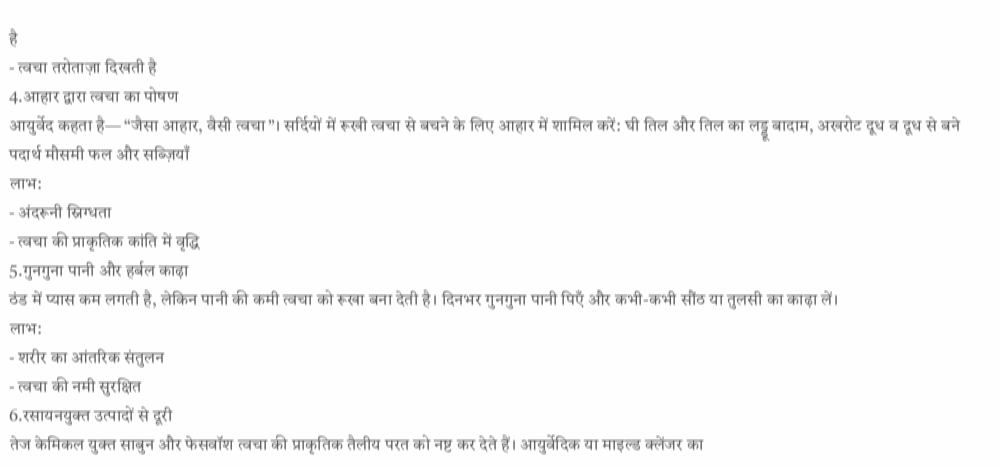है
- त्वचा तरोताज़ा दिखती है
4.आहार द्वारा त्वचा का पोषण
आयुर्वेद कहता है— “जैसा आहार, वैसी त्वचा”। सर्दियों में रूखी त्वचा से बचने के लिए आहार में शामिल करें: घी तिल और तिल का लड्डू बादाम, अखरोट दूध व दूध से बने पदार्थ मौसमी फल और सब्ज़ियाँ
लाभ:
- अंदरूनी स्निग्धता
- त्वचा की प्राकृतिक कांति में वृद्धि
5.गुनगुना पानी और हर्बल काढ़ा
ठंड में प्यास कम लगती है, लेकिन पानी की कमी त्वचा को रूखा बना देती है। दिनभर गुनगुना पानी पिएँ और कभी-कभी सौंठ या तुलसी का काढ़ा लें।
लाभ:
- शरीर का आंतरिक संतुलन
- त्वचा की नमी सुरक्षित
6.रसायनयुक्त उत्पादों से दूरी
तेज केमिकल युक्त साबुन और फेसवॉश त्वचा की प्राकृतिक तैलीय परत को नष्ट कर देते हैं। आयुर्वेदिक या माइल्ड क्लेंजर का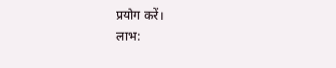प्रयोग करें।
लाभ: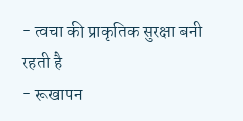- त्वचा की प्राकृतिक सुरक्षा बनी रहती है
- रूखापन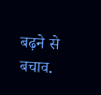बढ़ने से बचाव.